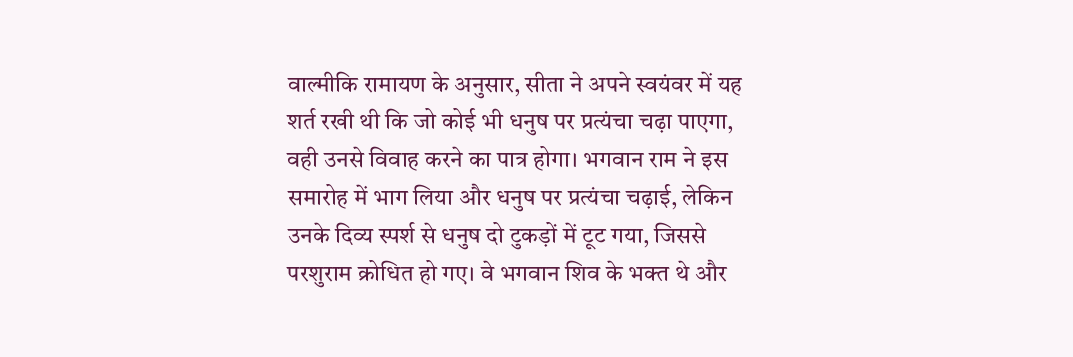वाल्मीकि रामायण के अनुसार, सीता ने अपने स्वयंवर में यह शर्त रखी थी कि जो कोई भी धनुष पर प्रत्यंचा चढ़ा पाएगा, वही उनसे विवाह करने का पात्र होगा। भगवान राम ने इस समारोह में भाग लिया और धनुष पर प्रत्यंचा चढ़ाई, लेकिन उनके दिव्य स्पर्श से धनुष दो टुकड़ों में टूट गया, जिससे परशुराम क्रोधित हो गए। वे भगवान शिव के भक्त थे और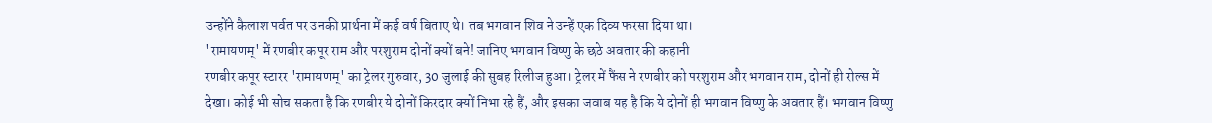उन्होंने कैलाश पर्वत पर उनकी प्रार्थना में कई वर्ष बिताए थे। तब भगवान शिव ने उन्हें एक दिव्य फरसा दिया था।
'रामायणम्' में रणबीर कपूर राम और परशुराम दोनों क्यों बने! जानिए भगवान विष्णु के छठे अवतार की कहानी
रणबीर कपूर स्टारर 'रामायणम्' का ट्रेलर गुरुवार, 30 जुलाई की सुबह रिलीज हुआ। ट्रेलर में फैंस ने रणबीर को परशुराम और भगवान राम, दोनों ही रोल्स में देखा। कोई भी सोच सकता है कि रणबीर ये दोनों किरदार क्यों निभा रहे हैं, और इसका जवाब यह है कि ये दोनों ही भगवान विष्णु के अवतार हैं। भगवान विष्णु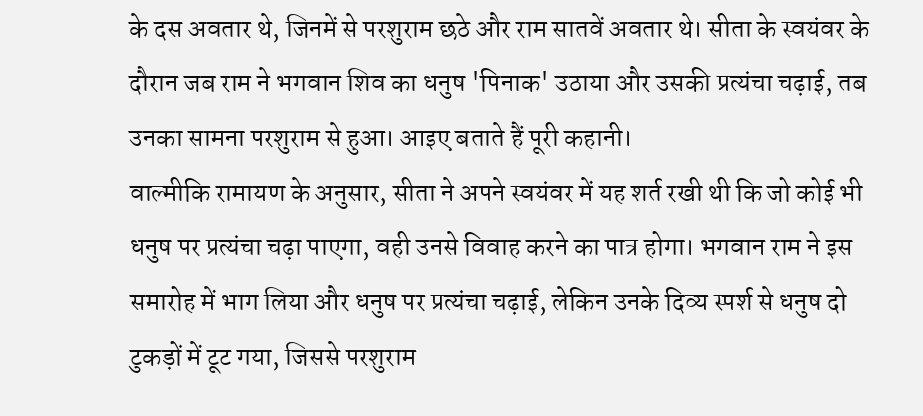के दस अवतार थे, जिनमें से परशुराम छठे और राम सातवें अवतार थे। सीता के स्वयंवर के दौरान जब राम ने भगवान शिव का धनुष 'पिनाक' उठाया और उसकी प्रत्यंचा चढ़ाई, तब उनका सामना परशुराम से हुआ। आइए बताते हैं पूरी कहानी।
वाल्मीकि रामायण के अनुसार, सीता ने अपने स्वयंवर में यह शर्त रखी थी कि जो कोई भी धनुष पर प्रत्यंचा चढ़ा पाएगा, वही उनसे विवाह करने का पात्र होगा। भगवान राम ने इस समारोह में भाग लिया और धनुष पर प्रत्यंचा चढ़ाई, लेकिन उनके दिव्य स्पर्श से धनुष दो टुकड़ों में टूट गया, जिससे परशुराम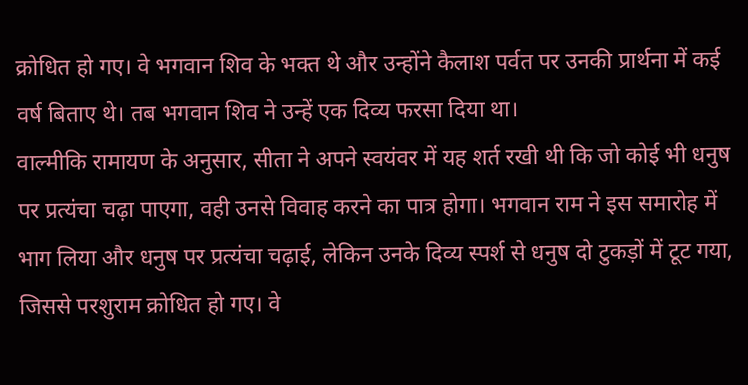क्रोधित हो गए। वे भगवान शिव के भक्त थे और उन्होंने कैलाश पर्वत पर उनकी प्रार्थना में कई वर्ष बिताए थे। तब भगवान शिव ने उन्हें एक दिव्य फरसा दिया था।
वाल्मीकि रामायण के अनुसार, सीता ने अपने स्वयंवर में यह शर्त रखी थी कि जो कोई भी धनुष पर प्रत्यंचा चढ़ा पाएगा, वही उनसे विवाह करने का पात्र होगा। भगवान राम ने इस समारोह में भाग लिया और धनुष पर प्रत्यंचा चढ़ाई, लेकिन उनके दिव्य स्पर्श से धनुष दो टुकड़ों में टूट गया, जिससे परशुराम क्रोधित हो गए। वे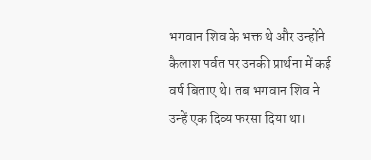भगवान शिव के भक्त थे और उन्होंने कैलाश पर्वत पर उनकी प्रार्थना में कई वर्ष बिताए थे। तब भगवान शिव ने उन्हें एक दिव्य फरसा दिया था।